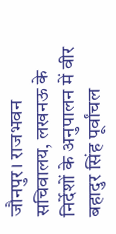जौनपुर। राजभवन सचिवालय, लखनऊ के निर्देशों के अनुपालन में वीर बहादुर सिंह पूर्वांचल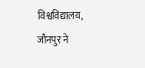विश्वविद्यालय, जौनपुर ने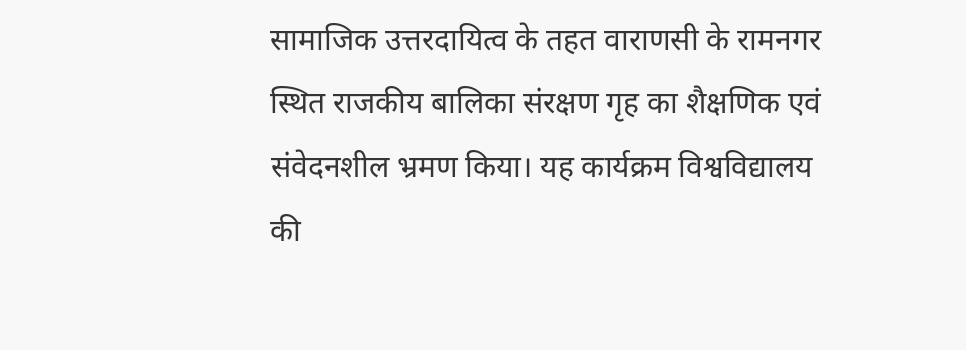सामाजिक उत्तरदायित्व के तहत वाराणसी के रामनगर स्थित राजकीय बालिका संरक्षण गृह का शैक्षणिक एवं संवेदनशील भ्रमण किया। यह कार्यक्रम विश्वविद्यालय की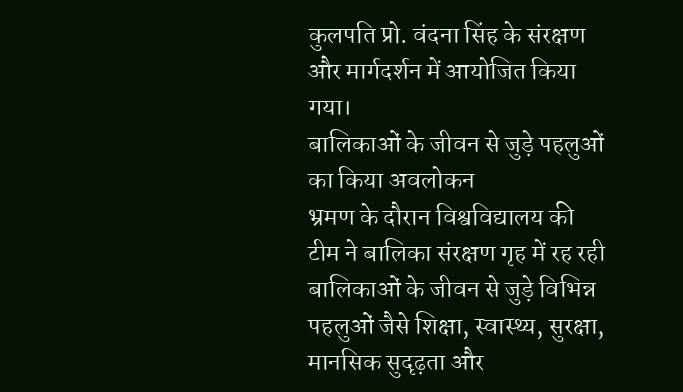कुलपति प्रो. वंदना सिंह के संरक्षण और मार्गदर्शन में आयोजित किया गया।
बालिकाओं के जीवन से जुड़े पहलुओं का किया अवलोकन
भ्रमण के दौरान विश्वविद्यालय की टीम ने बालिका संरक्षण गृह में रह रही बालिकाओं के जीवन से जुड़े विभिन्न पहलुओं जैसे शिक्षा, स्वास्थ्य, सुरक्षा, मानसिक सुदृढ़ता और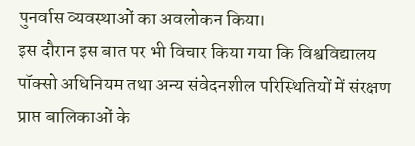पुनर्वास व्यवस्थाओं का अवलोकन किया।
इस दौरान इस बात पर भी विचार किया गया कि विश्वविद्यालय पॉक्सो अधिनियम तथा अन्य संवेदनशील परिस्थितियों में संरक्षण प्राप्त बालिकाओं के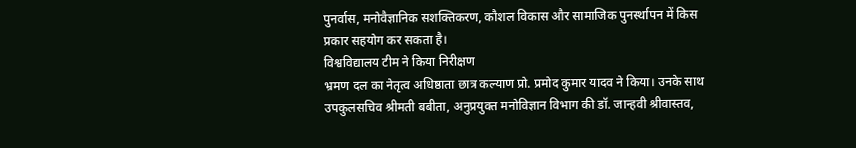पुनर्वास, मनोवैज्ञानिक सशक्तिकरण, कौशल विकास और सामाजिक पुनर्स्थापन में किस प्रकार सहयोग कर सकता है।
विश्वविद्यालय टीम ने किया निरीक्षण
भ्रमण दल का नेतृत्व अधिष्ठाता छात्र कल्याण प्रो. प्रमोद कुमार यादव ने किया। उनके साथ उपकुलसचिव श्रीमती बबीता, अनुप्रयुक्त मनोविज्ञान विभाग की डॉ. जान्हवी श्रीवास्तव,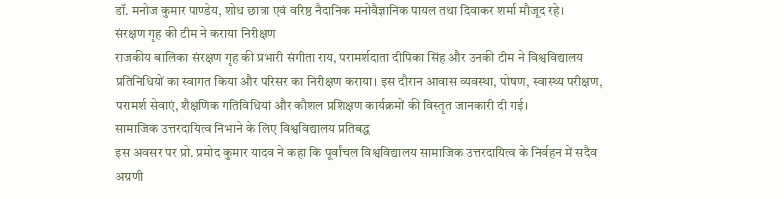डॉ. मनोज कुमार पाण्डेय, शोध छात्रा एवं वरिष्ठ नैदानिक मनोवैज्ञानिक पायल तथा दिवाकर शर्मा मौजूद रहे।
संरक्षण गृह की टीम ने कराया निरीक्षण
राजकीय बालिका संरक्षण गृह की प्रभारी संगीता राय, परामर्शदाता दीपिका सिंह और उनकी टीम ने विश्वविद्यालय प्रतिनिधियों का स्वागत किया और परिसर का निरीक्षण कराया। इस दौरान आवास व्यवस्था, पोषण, स्वास्थ्य परीक्षण, परामर्श सेवाएं, शैक्षणिक गतिविधियां और कौशल प्रशिक्षण कार्यक्रमों की विस्तृत जानकारी दी गई।
सामाजिक उत्तरदायित्व निभाने के लिए विश्वविद्यालय प्रतिबद्ध
इस अवसर पर प्रो. प्रमोद कुमार यादव ने कहा कि पूर्वांचल विश्वविद्यालय सामाजिक उत्तरदायित्व के निर्वहन में सदैव अग्रणी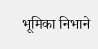भूमिका निभाने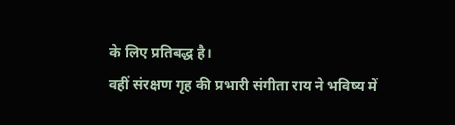के लिए प्रतिबद्ध है।
वहीं संरक्षण गृह की प्रभारी संगीता राय ने भविष्य में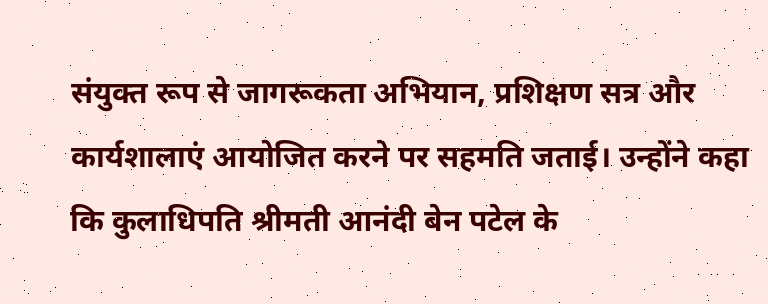संयुक्त रूप से जागरूकता अभियान, प्रशिक्षण सत्र और कार्यशालाएं आयोजित करने पर सहमति जताई। उन्होंने कहा कि कुलाधिपति श्रीमती आनंदी बेन पटेल के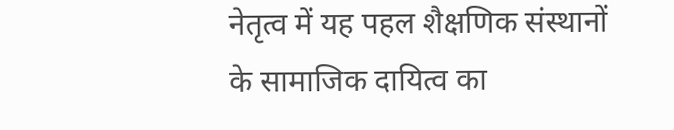नेतृत्व में यह पहल शैक्षणिक संस्थानों के सामाजिक दायित्व का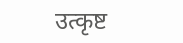उत्कृष्ट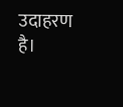उदाहरण है।